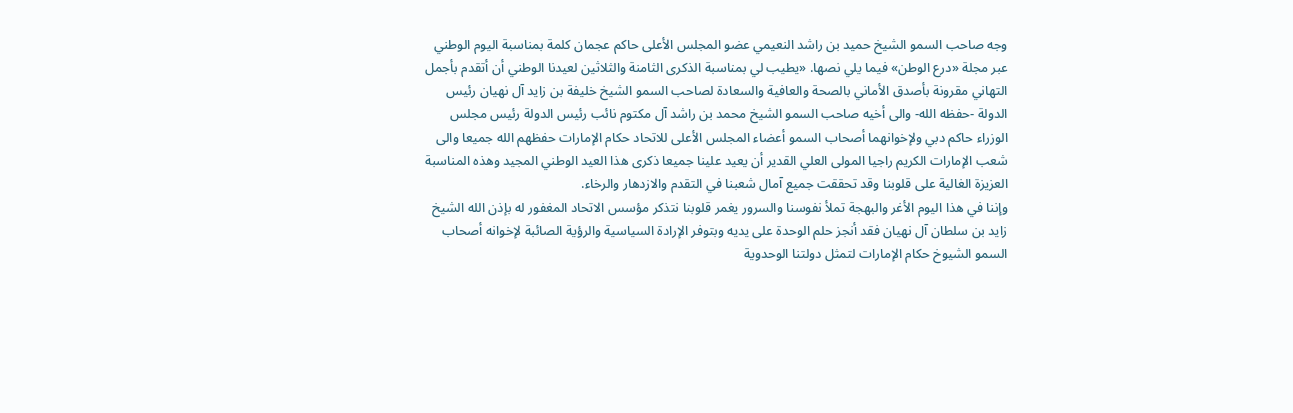وجه صاحب السمو الشيخ حميد بن راشد النعيمي عضو المجلس الأعلى حاكم عجمان كلمة بمناسبة اليوم الوطني عبر مجلة «درع الوطن» فيما يلي نصها. «يطيب لي بمناسبة الذكرى الثامنة والثلاثين لعيدنا الوطني أن أتقدم بأجمل التهاني مقرونة بأصدق الأماني بالصحة والعافية والسعادة لصاحب السمو الشيخ خليفة بن زايد آل نهيان رئيس الدولة -حفظه الله- والى أخيه صاحب السمو الشيخ محمد بن راشد آل مكتوم نائب رئيس الدولة رئيس مجلس الوزراء حاكم دبي ولإخوانهما أصحاب السمو أعضاء المجلس الأعلى للاتحاد حكام الإمارات حفظهم الله جميعا والى شعب الإمارات الكريم راجيا المولى العلي القدير أن يعيد علينا جميعا ذكرى هذا العيد الوطني المجيد وهذه المناسبة العزيزة الغالية على قلوبنا وقد تحققت جميع آمال شعبنا في التقدم والازدهار والرخاء.
وإننا في هذا اليوم الأغر والبهجة تملأ نفوسنا والسرور يغمر قلوبنا نتذكر مؤسس الاتحاد المغفور له بإذن الله الشيخ زايد بن سلطان آل نهيان فقد أنجز حلم الوحدة على يديه وبتوفر الإرادة السياسية والرؤية الصائبة لإخوانه أصحاب السمو الشيوخ حكام الإمارات لتمثل دولتنا الوحدوية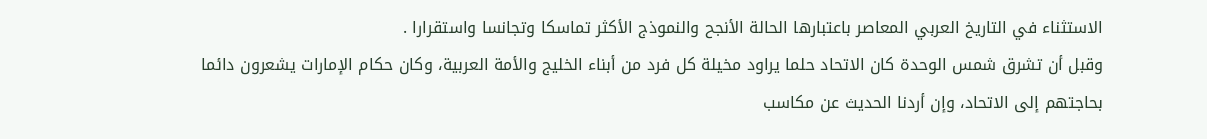الاستثناء في التاريخ العربي المعاصر باعتبارها الحالة الأنجح والنموذج الأكثر تماسكا وتجانسا واستقرارا .
وقبل أن تشرق شمس الوحدة كان الاتحاد حلما يراود مخيلة كل فرد من أبناء الخليج والأمة العربية، وكان حكام الإمارات يشعرون دائما بحاجتهم إلى الاتحاد، وإن أردنا الحديث عن مكاسب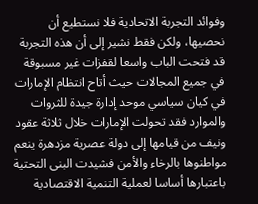وفوائد التجربة الاتحادية فلا نستطيع أن نحصيها، ولكن فقط نشير إلى أن هذه التجربة قد فتحت الباب واسعا لقفزات غير مسبوقة في جميع المجالات حيث أتاح انتظام الإمارات في كيان سياسي موحد إدارة جيدة للثروات والموارد فقد تحولت الإمارات خلال ثلاثة عقود ونيف من قيامها إلى دولة عصرية مزدهرة ينعم مواطنوها بالرخاء والأمن فشيدت البنى التحتية باعتبارها أساسا لعملية التنمية الاقتصادية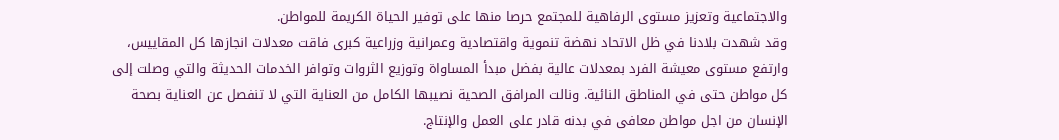والاجتماعية وتعزيز مستوى الرفاهية للمجتمع حرصا منها على توفير الحياة الكريمة للمواطن.
وقد شهدت بلادنا في ظل الاتحاد نهضة تنموية واقتصادية وعمرانية وزراعية كبرى فاقت معدلات انجازها كل المقاييس، وارتفع مستوى معيشة الفرد بمعدلات عالية بفضل مبدأ المساواة وتوزيع الثروات وتوافر الخدمات الحديثة والتي وصلت إلى كل مواطن حتى في المناطق النائية. ونالت المرافق الصحية نصيبها الكامل من العناية التي لا تنفصل عن العناية بصحة الإنسان من اجل مواطن معافى في بدنه قادر على العمل والإنتاج.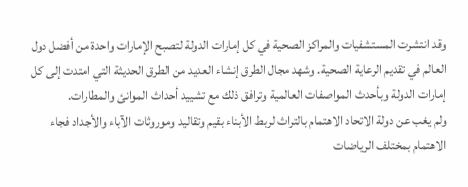وقد انتشرت المستشفيات والمراكز الصحية في كل إمارات الدولة لتصبح الإمارات واحدة من أفضل دول العالم في تقديم الرعاية الصحية. وشهد مجال الطرق إنشاء العديد من الطرق الحديثة التي امتدت إلى كل إمارات الدولة وبأحدث المواصفات العالمية وترافق ذلك مع تشييد أحداث الموانئ والمطارات.
ولم يغب عن دولة الاتحاد الاهتمام بالتراث لربط الأبناء بقيم وتقاليد وموروثات الآباء والأجداد فجاء الاهتمام بمختلف الرياضات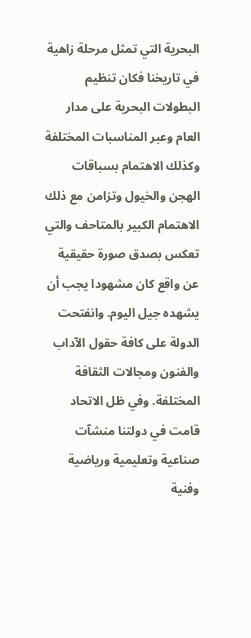البحرية التي تمثل مرحلة زاهية في تاريخنا فكان تنظيم البطولات البحرية على مدار العام وعبر المناسبات المختلفة وكذلك الاهتمام بسباقات الهجن والخيول وتزامن مع ذلك الاهتمام الكبير بالمتاحف والتي تعكس بصدق صورة حقيقية عن واقع كان مشهودا يجب أن يشهده جيل اليوم. وانفتحت الدولة على كافة حقول الآداب والفنون ومجالات الثقافة المختلفة. وفي ظل الاتحاد قامت في دولتنا منشآت صناعية وتعليمية ورياضية وفنية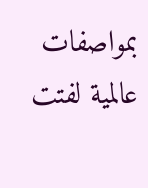بمواصفات عالمية لفتت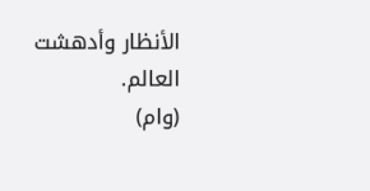الأنظار وأدهشت العالم.
(وام)